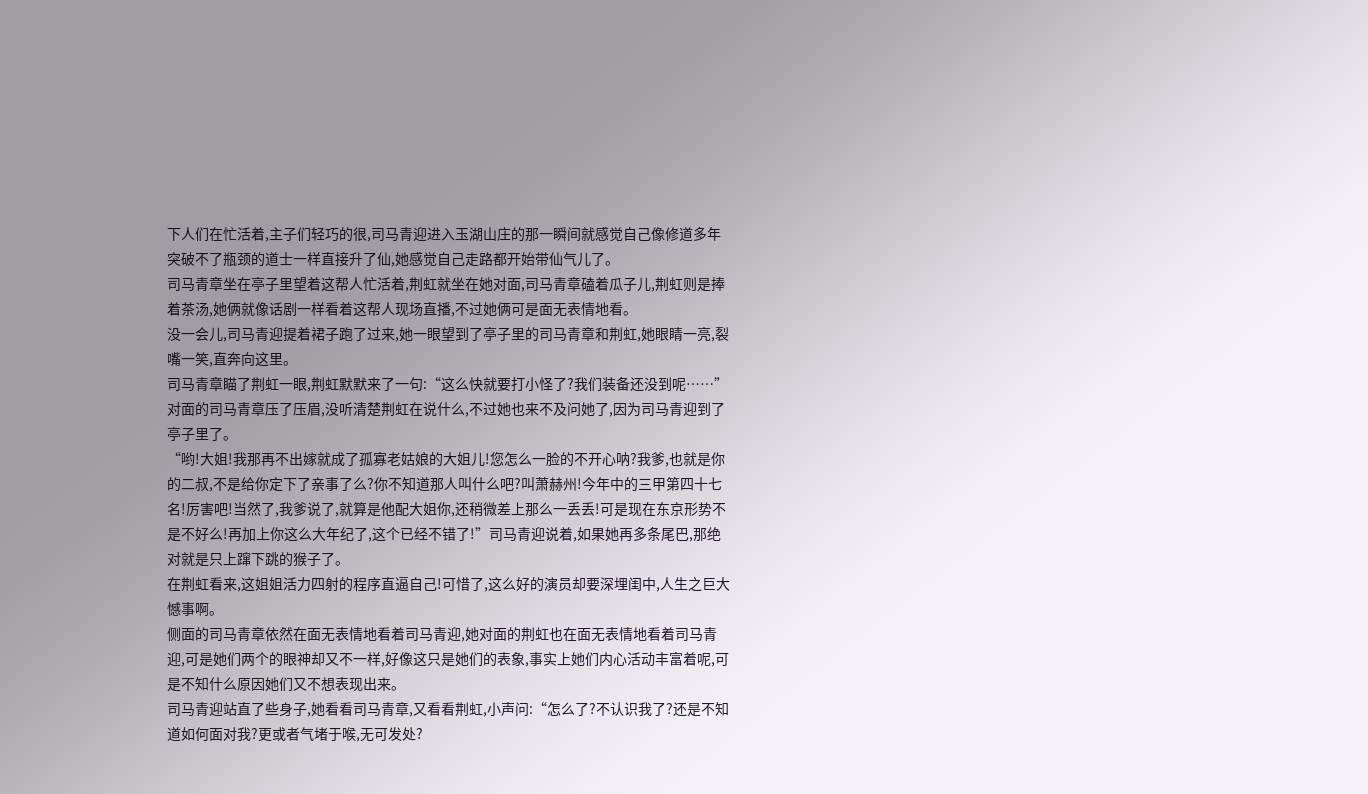下人们在忙活着,主子们轻巧的很,司马青迎进入玉湖山庄的那一瞬间就感觉自己像修道多年突破不了瓶颈的道士一样直接升了仙,她感觉自己走路都开始带仙气儿了。
司马青章坐在亭子里望着这帮人忙活着,荆虹就坐在她对面,司马青章磕着瓜子儿,荆虹则是捧着茶汤,她俩就像话剧一样看着这帮人现场直播,不过她俩可是面无表情地看。
没一会儿,司马青迎提着裙子跑了过来,她一眼望到了亭子里的司马青章和荆虹,她眼睛一亮,裂嘴一笑,直奔向这里。
司马青章瞄了荆虹一眼,荆虹默默来了一句:“这么快就要打小怪了?我们装备还没到呢……”
对面的司马青章压了压眉,没听清楚荆虹在说什么,不过她也来不及问她了,因为司马青迎到了亭子里了。
“哟!大姐!我那再不出嫁就成了孤寡老姑娘的大姐儿!您怎么一脸的不开心呐?我爹,也就是你的二叔,不是给你定下了亲事了么?你不知道那人叫什么吧?叫萧赫州!今年中的三甲第四十七名!厉害吧!当然了,我爹说了,就算是他配大姐你,还稍微差上那么一丢丢!可是现在东京形势不是不好么!再加上你这么大年纪了,这个已经不错了!”司马青迎说着,如果她再多条尾巴,那绝对就是只上蹿下跳的猴子了。
在荆虹看来,这姐姐活力四射的程序直逼自己!可惜了,这么好的演员却要深埋闺中,人生之巨大憾事啊。
侧面的司马青章依然在面无表情地看着司马青迎,她对面的荆虹也在面无表情地看着司马青迎,可是她们两个的眼神却又不一样,好像这只是她们的表象,事实上她们内心活动丰富着呢,可是不知什么原因她们又不想表现出来。
司马青迎站直了些身子,她看看司马青章,又看看荆虹,小声问:“怎么了?不认识我了?还是不知道如何面对我?更或者气堵于喉,无可发处?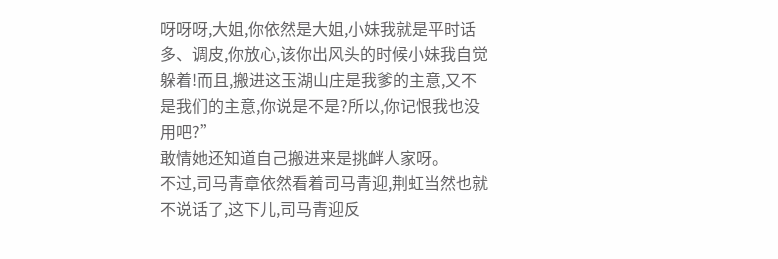呀呀呀,大姐,你依然是大姐,小妹我就是平时话多、调皮,你放心,该你出风头的时候小妹我自觉躲着!而且,搬进这玉湖山庄是我爹的主意,又不是我们的主意,你说是不是?所以,你记恨我也没用吧?”
敢情她还知道自己搬进来是挑衅人家呀。
不过,司马青章依然看着司马青迎,荆虹当然也就不说话了,这下儿,司马青迎反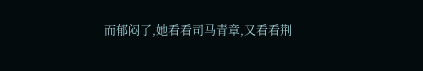而郁闷了,她看看司马青章,又看看荆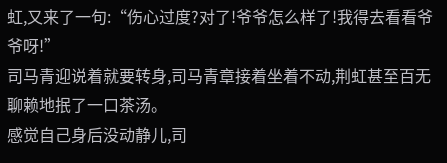虹,又来了一句:“伤心过度?对了!爷爷怎么样了!我得去看看爷爷呀!”
司马青迎说着就要转身,司马青章接着坐着不动,荆虹甚至百无聊赖地抿了一口茶汤。
感觉自己身后没动静儿,司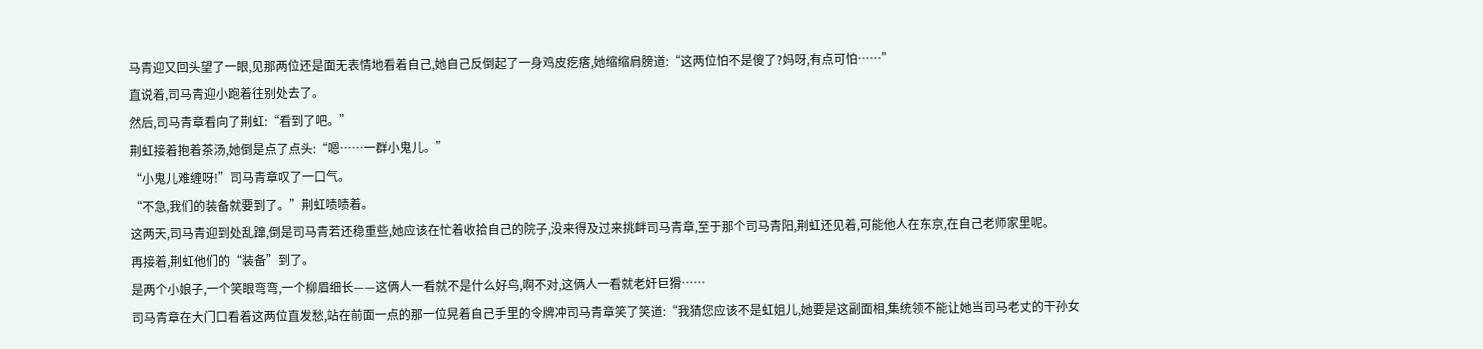马青迎又回头望了一眼,见那两位还是面无表情地看着自己,她自己反倒起了一身鸡皮疙瘩,她缩缩肩膀道:“这两位怕不是傻了?妈呀,有点可怕……”
直说着,司马青迎小跑着往别处去了。
然后,司马青章看向了荆虹:“看到了吧。”
荆虹接着抱着茶汤,她倒是点了点头:“嗯……一群小鬼儿。”
“小鬼儿难缠呀!”司马青章叹了一口气。
“不急,我们的装备就要到了。”荆虹啧啧着。
这两天,司马青迎到处乱蹿,倒是司马青若还稳重些,她应该在忙着收拾自己的院子,没来得及过来挑衅司马青章,至于那个司马青阳,荆虹还见着,可能他人在东京,在自己老师家里呢。
再接着,荆虹他们的“装备”到了。
是两个小娘子,一个笑眼弯弯,一个柳眉细长——这俩人一看就不是什么好鸟,啊不对,这俩人一看就老奸巨猾……
司马青章在大门口看着这两位直发愁,站在前面一点的那一位晃着自己手里的令牌冲司马青章笑了笑道:“我猜您应该不是虹姐儿,她要是这副面相,集统领不能让她当司马老丈的干孙女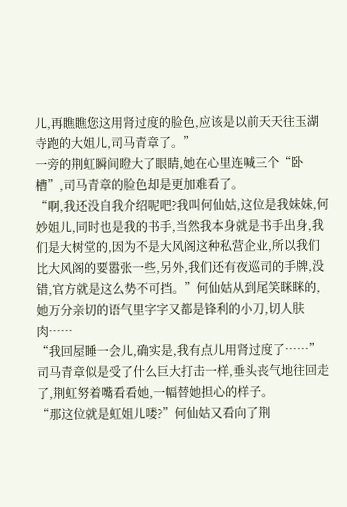儿,再瞧瞧您这用肾过度的脸色,应该是以前天天往玉湖寺跑的大姐儿,司马青章了。”
一旁的荆虹瞬间瞪大了眼睛,她在心里连喊三个“卧槽”,司马青章的脸色却是更加难看了。
“啊,我还没自我介绍呢吧?我叫何仙姑,这位是我妹妹,何妙姐儿,同时也是我的书手,当然我本身就是书手出身,我们是大树堂的,因为不是大风阁这种私营企业,所以我们比大风阁的要嚣张一些,另外,我们还有夜巡司的手牌,没错,官方就是这么势不可挡。”何仙姑从到尾笑眯眯的,她万分亲切的语气里字字又都是锋利的小刀,切人肤肉……
“我回屋睡一会儿,确实是,我有点儿用肾过度了……”司马青章似是受了什么巨大打击一样,垂头丧气地往回走了,荆虹努着嘴看看她,一幅替她担心的样子。
“那这位就是虹姐儿喽?”何仙姑又看向了荆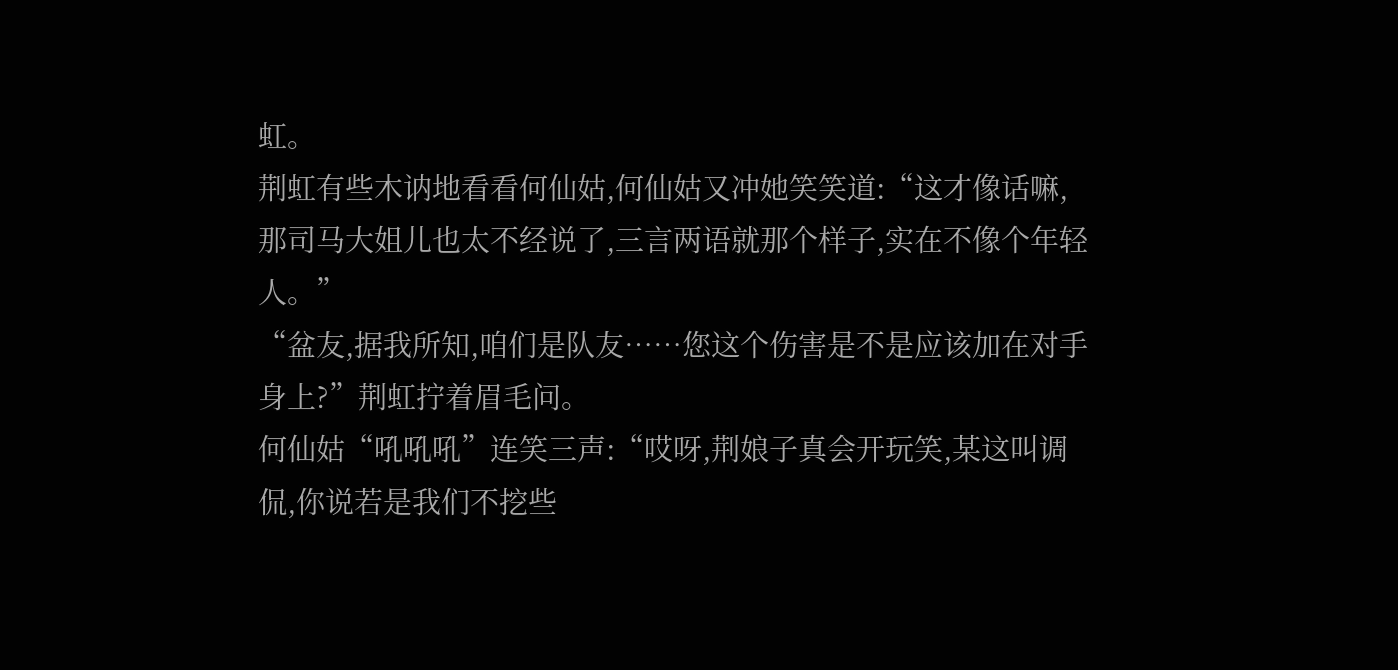虹。
荆虹有些木讷地看看何仙姑,何仙姑又冲她笑笑道:“这才像话嘛,那司马大姐儿也太不经说了,三言两语就那个样子,实在不像个年轻人。”
“盆友,据我所知,咱们是队友……您这个伤害是不是应该加在对手身上?”荆虹拧着眉毛问。
何仙姑“吼吼吼”连笑三声:“哎呀,荆娘子真会开玩笑,某这叫调侃,你说若是我们不挖些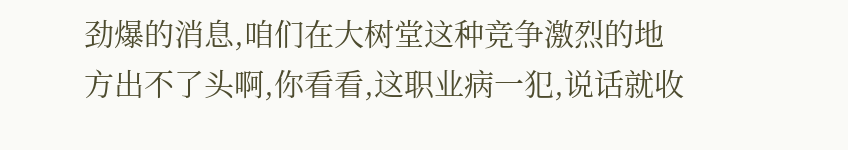劲爆的消息,咱们在大树堂这种竞争激烈的地方出不了头啊,你看看,这职业病一犯,说话就收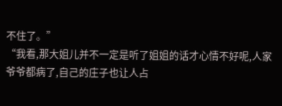不住了。”
“我看,那大姐儿并不一定是听了姐姐的话才心情不好呢,人家爷爷都病了,自己的庄子也让人占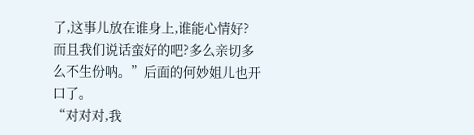了,这事儿放在谁身上,谁能心情好?而且我们说话蛮好的吧?多么亲切多么不生份呐。”后面的何妙姐儿也开口了。
“对对对,我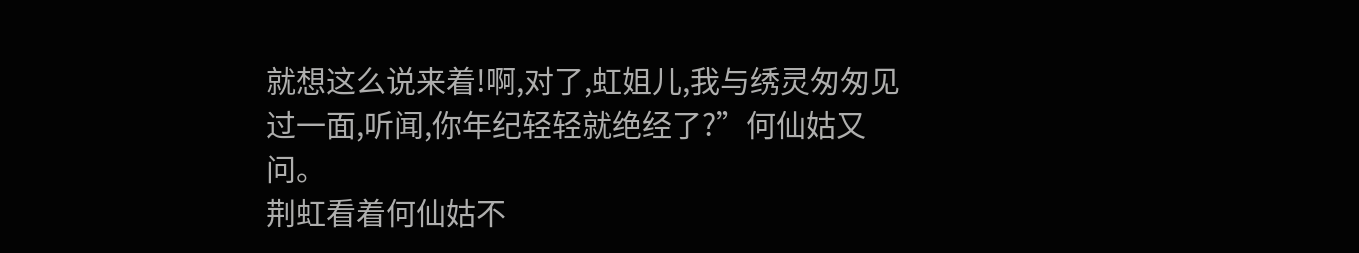就想这么说来着!啊,对了,虹姐儿,我与绣灵匆匆见过一面,听闻,你年纪轻轻就绝经了?”何仙姑又问。
荆虹看着何仙姑不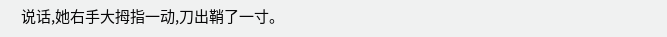说话,她右手大拇指一动,刀出鞘了一寸。